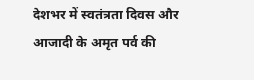देशभर में स्वतंत्रता दिवस और आजादी के अमृत पर्व की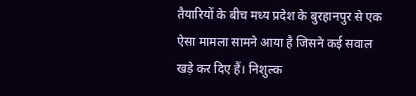तैयारियों के बीच मध्य प्रदेश के बुरहानपुर से एक ऐसा मामला सामने आया है जिसने कई सवाल खड़े कर दिए हैं। निशुल्क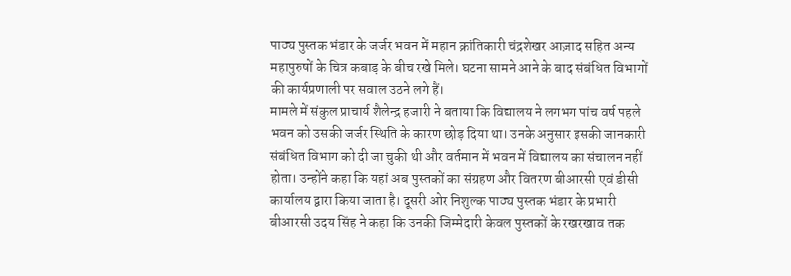पाठ्य पुस्तक भंडार के जर्जर भवन में महान क्रांतिकारी चंद्रशेखर आज़ाद सहित अन्य महापुरुषों के चित्र कबाड़ के बीच रखे मिले। घटना सामने आने के बाद संबंधित विभागों की कार्यप्रणाली पर सवाल उठने लगे हैं।
मामले में संकुल प्राचार्य शैलेन्द्र हजारी ने बताया कि विद्यालय ने लगभग पांच वर्ष पहले भवन को उसकी जर्जर स्थिति के कारण छोड़ दिया था। उनके अनुसार इसकी जानकारी संबंधित विभाग को दी जा चुकी थी और वर्तमान में भवन में विद्यालय का संचालन नहीं होता। उन्होंने कहा कि यहां अब पुस्तकों का संग्रहण और वितरण बीआरसी एवं डीसी कार्यालय द्वारा किया जाता है। दूसरी ओर निशुल्क पाठ्य पुस्तक भंडार के प्रभारी बीआरसी उदय सिंह ने कहा कि उनकी जिम्मेदारी केवल पुस्तकों के रखरखाव तक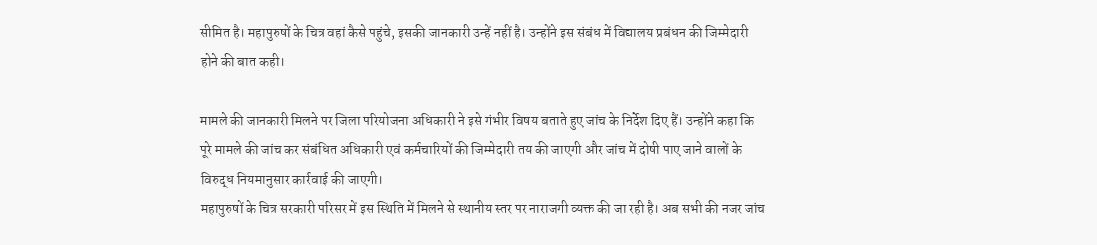सीमित है। महापुरुषों के चित्र वहां कैसे पहुंचे, इसकी जानकारी उन्हें नहीं है। उन्होंने इस संबंध में विद्यालय प्रबंधन की जिम्मेदारी होने की बात कही।

मामले की जानकारी मिलने पर जिला परियोजना अधिकारी ने इसे गंभीर विषय बताते हुए जांच के निर्देश दिए हैं। उन्होंने कहा कि पूरे मामले की जांच कर संबंधित अधिकारी एवं कर्मचारियों की जिम्मेदारी तय की जाएगी और जांच में दोषी पाए जाने वालों के विरुद्ध नियमानुसार कार्रवाई की जाएगी।
महापुरुषों के चित्र सरकारी परिसर में इस स्थिति में मिलने से स्थानीय स्तर पर नाराजगी व्यक्त की जा रही है। अब सभी की नजर जांच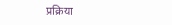प्रक्रिया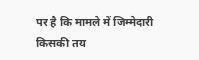पर है कि मामले में जिम्मेदारी किसकी तय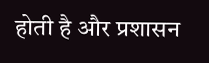होती है और प्रशासन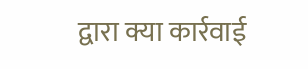द्वारा क्या कार्रवाई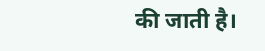की जाती है।